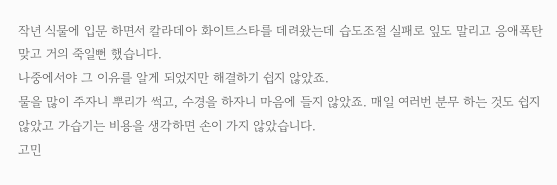작년 식물에 입문 하면서 칼라데아 화이트스타를 데려왔는데 습도조절 실패로 잎도 말리고 응애폭탄 맞고 거의 죽일뻔 했습니다.
나중에서야 그 이유를 알게 되었지만 해결하기 쉽지 않았죠.
물을 많이 주자니 뿌리가 썩고, 수경을 하자니 마음에 들지 않았죠. 매일 여러번 분무 하는 것도 쉽지 않았고 가습기는 비용을 생각하면 손이 가지 않았습니다.
고민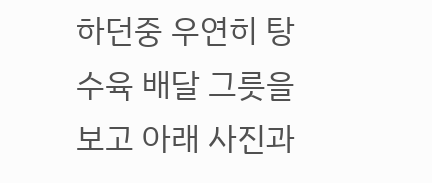하던중 우연히 탕수육 배달 그릇을 보고 아래 사진과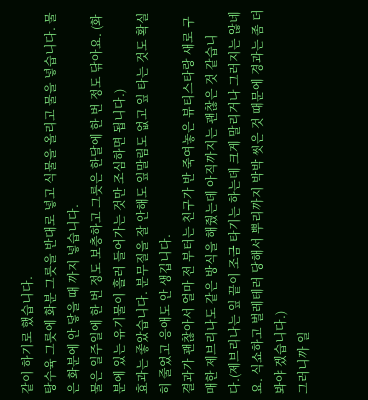같이 하기로 했습니다.
탕수육 그릇에 화분 그릇을 반대로 넣고 식물을 올리고 물을 넣습니다. 물은 화분에 안 닿을 때 까지 넣습니다.
물은 일주일에 한 번 정도 보충하고 그릇은 한달에 한 번 정도 닦아요. (화분에 있는 유기물이 흘러 들어가는 것만 조심하면 됩니다.)
효과는 좋았습니다. 분무질을 잘 안해도 잎말림도 없고 잎 타는 것도 확실히 줄었고 응애도 안 생깁니다.
결과가 괜찮아서 얼마 전 부터는 친구가 반 죽여놓은 뷰티스타랑 새로 구매한 제브리나도 같은 방식을 해줬는데 아직까지는 괜찮은 것 같습니다.(제브리나는 잎 끝이 조금 타기는 하는데 크게 말리거나 그러지는 않네요. 식쇼하고 벌레테러 당해서 뿌리까지 박박 씻은 것 때문에 경과는 좀 더 봐야 겠습니다.)
그러니까 일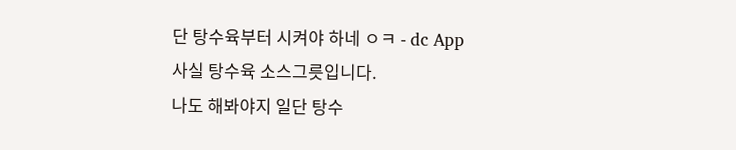단 탕수육부터 시켜야 하네 ㅇㅋ - dc App
사실 탕수육 소스그릇입니다.
나도 해봐야지 일단 탕수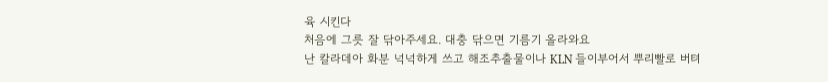육 시킨다
처음에 그릇 잘 닦아주세요. 대충 닦으면 기름기 올라와요
난 칼라데아 화분 넉넉하게 쓰고 해조추출물이나 KLN 들이부어서 뿌리빨로 버텨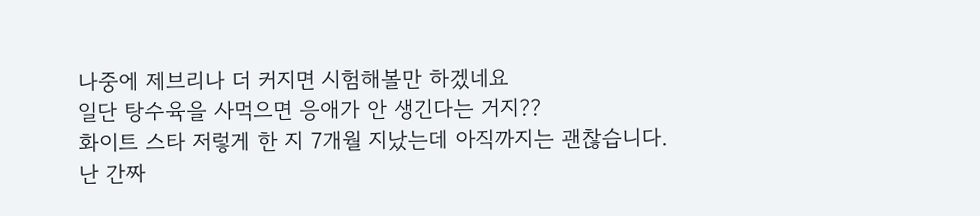나중에 제브리나 더 커지면 시험해볼만 하겠네요
일단 탕수육을 사먹으면 응애가 안 생긴다는 거지??
화이트 스타 저렇게 한 지 7개월 지났는데 아직까지는 괜찮습니다.
난 간짜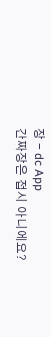장 - dc App
간짜장은 접시 아니에요?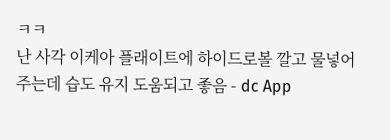ㅋㅋ
난 사각 이케아 플래이트에 하이드로볼 깔고 물넣어주는데 습도 유지 도움되고 좋음 - dc App